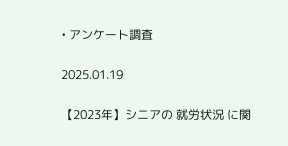• アンケート調査

2025.01.19

【2023年】シニアの 就労状況 に関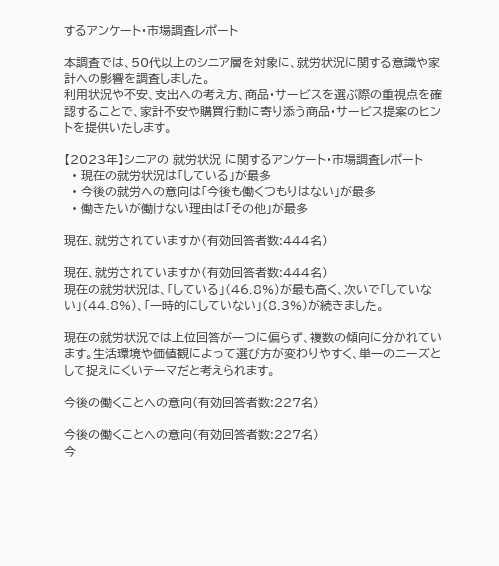するアンケート・市場調査レポート

本調査では、50代以上のシニア層を対象に、就労状況に関する意識や家計への影響を調査しました。
利用状況や不安、支出への考え方、商品・サービスを選ぶ際の重視点を確認することで、家計不安や購買行動に寄り添う商品・サービス提案のヒントを提供いたします。

【2023年】シニアの 就労状況 に関するアンケート・市場調査レポート
  • 現在の就労状況は「している」が最多
  • 今後の就労への意向は「今後も働くつもりはない」が最多
  • 働きたいが働けない理由は「その他」が最多

現在、就労されていますか(有効回答者数:444名)

現在、就労されていますか(有効回答者数:444名)
現在の就労状況は、「している」(46.8%)が最も高く、次いで「していない」(44.8%)、「一時的にしていない」(8.3%)が続きました。

現在の就労状況では上位回答が一つに偏らず、複数の傾向に分かれています。生活環境や価値観によって選び方が変わりやすく、単一のニーズとして捉えにくいテーマだと考えられます。

今後の働くことへの意向(有効回答者数:227名)

今後の働くことへの意向(有効回答者数:227名)
今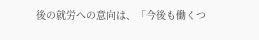後の就労への意向は、「今後も働くつ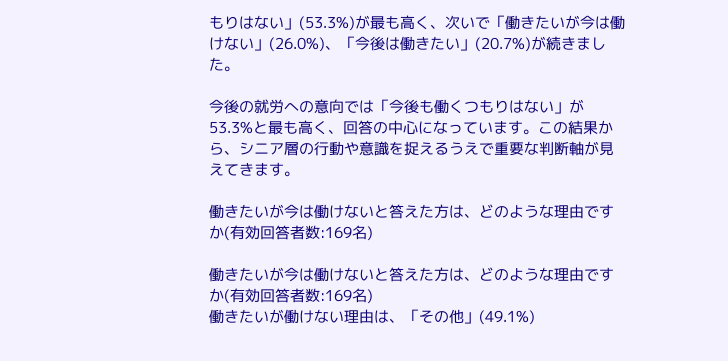もりはない」(53.3%)が最も高く、次いで「働きたいが今は働けない」(26.0%)、「今後は働きたい」(20.7%)が続きました。

今後の就労への意向では「今後も働くつもりはない」が53.3%と最も高く、回答の中心になっています。この結果から、シニア層の行動や意識を捉えるうえで重要な判断軸が見えてきます。

働きたいが今は働けないと答えた方は、どのような理由ですか(有効回答者数:169名)

働きたいが今は働けないと答えた方は、どのような理由ですか(有効回答者数:169名)
働きたいが働けない理由は、「その他」(49.1%)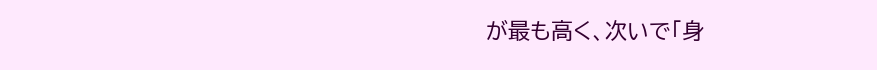が最も高く、次いで「身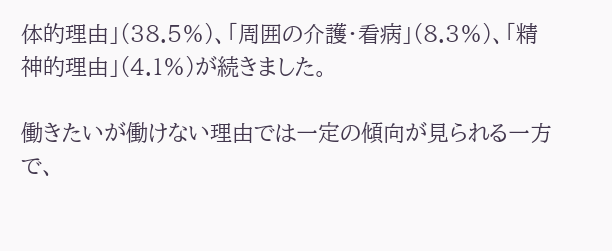体的理由」(38.5%)、「周囲の介護・看病」(8.3%)、「精神的理由」(4.1%)が続きました。

働きたいが働けない理由では一定の傾向が見られる一方で、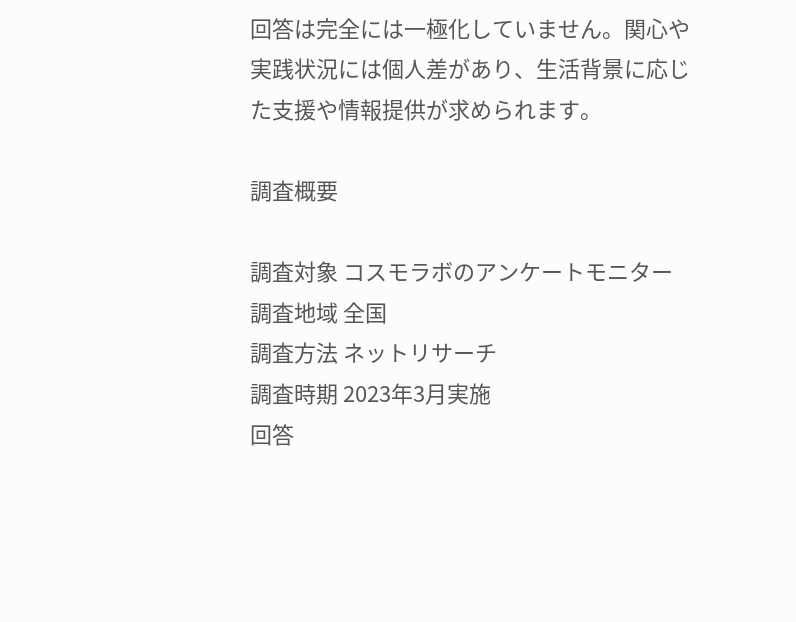回答は完全には一極化していません。関心や実践状況には個人差があり、生活背景に応じた支援や情報提供が求められます。

調査概要

調査対象 コスモラボのアンケートモニター
調査地域 全国
調査方法 ネットリサーチ
調査時期 2023年3月実施
回答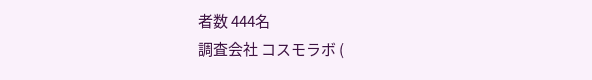者数 444名
調査会社 コスモラボ (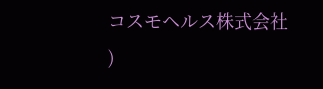コスモヘルス株式会社 )